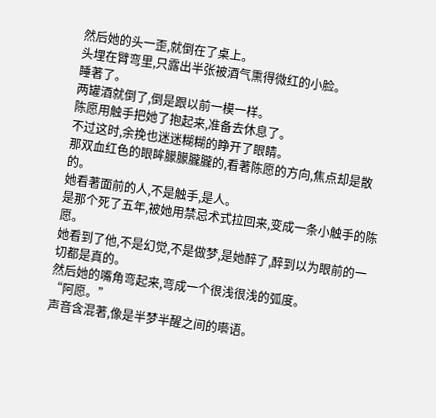然后她的头一歪,就倒在了桌上。
头埋在臂弯里,只露出半张被酒气熏得微红的小脸。
睡著了。
两罐酒就倒了,倒是跟以前一模一样。
陈愿用触手把她了抱起来,准备去休息了。
不过这时,余挽也迷迷糊糊的睁开了眼睛。
那双血红色的眼眸朦朦朧朧的,看著陈愿的方向,焦点却是散的。
她看著面前的人,不是触手,是人。
是那个死了五年,被她用禁忌术式拉回来,变成一条小触手的陈愿。
她看到了他,不是幻觉,不是做梦,是她醉了,醉到以为眼前的一切都是真的。
然后她的嘴角弯起来,弯成一个很浅很浅的弧度。
“阿愿。”
声音含混著,像是半梦半醒之间的囈语。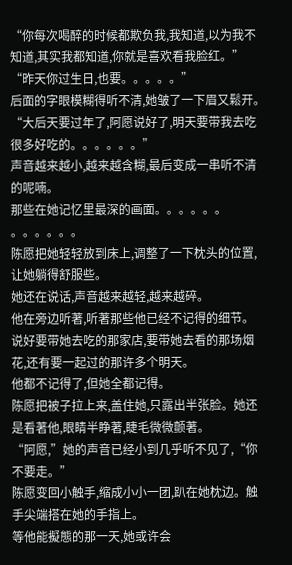“你每次喝醉的时候都欺负我,我知道,以为我不知道,其实我都知道,你就是喜欢看我脸红。”
“昨天你过生日,也要。。。。。”
后面的字眼模糊得听不清,她皱了一下眉又鬆开。
“大后天要过年了,阿愿说好了,明天要带我去吃很多好吃的。。。。。。”
声音越来越小,越来越含糊,最后变成一串听不清的呢喃。
那些在她记忆里最深的画面。。。。。。
。。。。。。
陈愿把她轻轻放到床上,调整了一下枕头的位置,让她躺得舒服些。
她还在说话,声音越来越轻,越来越碎。
他在旁边听著,听著那些他已经不记得的细节。
说好要带她去吃的那家店,要带她去看的那场烟花,还有要一起过的那许多个明天。
他都不记得了,但她全都记得。
陈愿把被子拉上来,盖住她,只露出半张脸。她还是看著他,眼睛半睁著,睫毛微微颤著。
“阿愿,”她的声音已经小到几乎听不见了,“你不要走。”
陈愿变回小触手,缩成小小一团,趴在她枕边。触手尖端搭在她的手指上。
等他能擬態的那一天,她或许会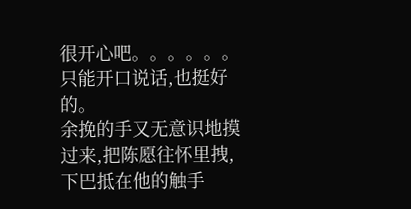很开心吧。。。。。。
只能开口说话,也挺好的。
余挽的手又无意识地摸过来,把陈愿往怀里拽,下巴抵在他的触手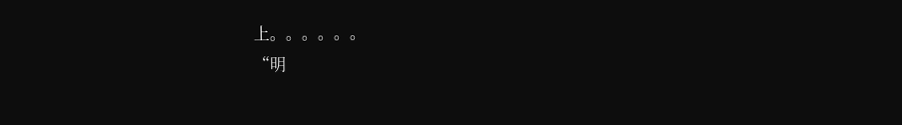上。。。。。。
“明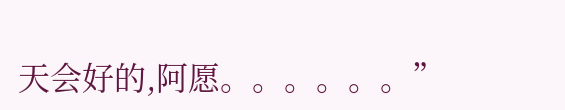天会好的,阿愿。。。。。。”